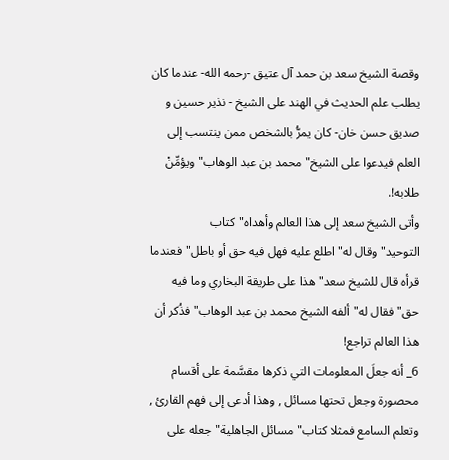وقصة الشيخ سعد بن حمد آل عتيق -رحمه الله- عندما كان يطلب علم الحديث في الهند على الشيخ - نذير حسين و صديق حسن خان- كان يمرُّ بالشخص ممن ينتسب إلى العلم فيدعوا على الشيخ"محمد بن عبد الوهاب"ويؤمِّنْ طلابه!.
وأتى الشيخ سعد إلى هذا العالم وأهداه"كتاب التوحيد"وقال له"اطلع عليه فهل فيه حق أو باطل"فعندما قرأه قال للشيخ سعد"هذا على طريقة البخاري وما فيه حق"فقال له"ألفه الشيخ محمد بن عبد الوهاب"فذُكر أن هذا العالم تراجع!
6_ أنه جعلَ المعلومات التي ذكرها مقسَّمة على أقسام محصورة وجعل تحتها مسائل , وهذا أدعى إلى فهم القارئ , وتعلم السامع فمثلا كتاب"مسائل الجاهلية"جعله على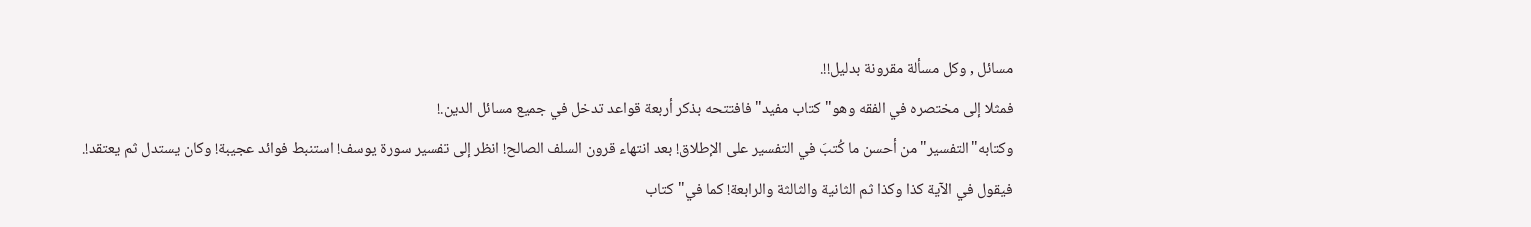مسائل , وكل مسألة مقرونة بدليل!!.
فمثلا إلى مختصره في الفقه وهو"كتاب مفيد"فافتتحه بذكر أربعة قواعد تدخل في جميع مسائل الدين.!
وكتابه"التفسير"من أحسن ما كُتبَ في التفسير على الإطلاق! بعد انتهاء قرون السلف الصالح! انظر إلى تفسير سورة يوسف! استنبط فوائد عجيبة! وكان يستدل ثم يعتقد!.
فيقول في الآية كذا وكذا ثم الثانية والثالثة والرابعة! كما في"كتاب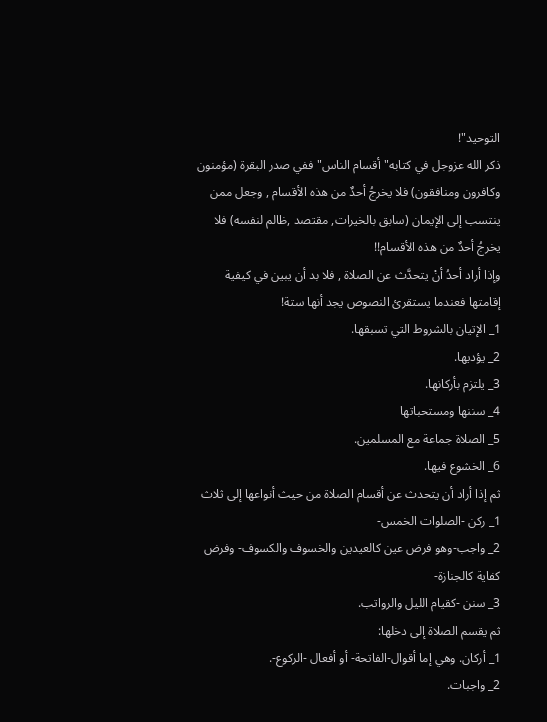التوحيد"!
ذكر الله عزوجل في كتابه"أقسام الناس"ففي صدر البقرة (مؤمنون وكافرون ومنافقون) فلا يخرجُ أحدٌ من هذه الأقسام , وجعل ممن ينتسب إلى الإيمان (سابق بالخيرات, مقتصد ,ظالم لنفسه) فلا يخرجُ أحدٌ من هذه الأقسام!!
وإذا أراد أحدُ أنْ يتحدَّث عن الصلاة , فلا بد أن يبين في كيفية إقامتها فعندما يستقرئ النصوص يجد أنها ستة!
1_ الإتيان بالشروط التي تسبقها.
2_ يؤديها.
3_ يلتزم بأركانها.
4_ سننها ومستحباتها
5_ الصلاة جماعة مع المسلمين.
6_ الخشوع فيها.
ثم إذا أراد أن يتحدث عن أقسام الصلاة من حيث أنواعها إلى ثلاث
1_ ركن -الصلوات الخمس-
2_ واجب-وهو فرض عين كالعيدين والخسوف والكسوف- وفرض كفاية كالجنازة-
3_ سنن -كقيام الليل والرواتب.
ثم يقسم الصلاة إلى دخلها:
1_ أركان. وهي إما أقوال-الفاتحة- أو أفعال -الركوع-.
2_ واجبات.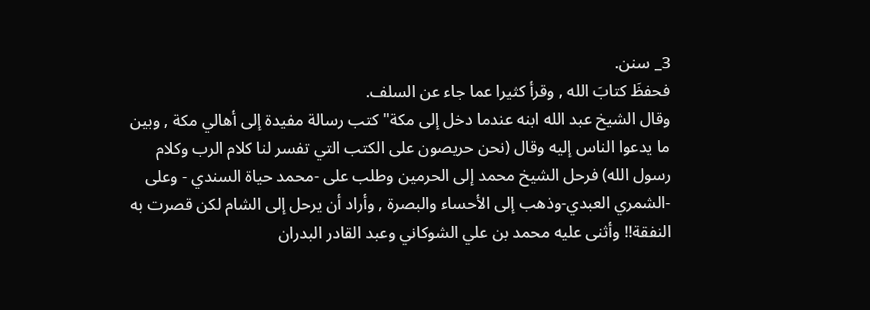3_ سنن.
فحفظَ كتابَ الله , وقرأ كثيرا عما جاء عن السلف.
وقال الشيخ عبد الله ابنه عندما دخل إلى مكة"كتب رسالة مفيدة إلى أهالي مكة , وبين ما يدعوا الناس إليه وقال (نحن حريصون على الكتب التي تفسر لنا كلام الرب وكلام رسول الله) فرحل الشيخ محمد إلى الحرمين وطلب على -محمد حياة السندي - وعلى -الشمري العبدي-وذهب إلى الأحساء والبصرة , وأراد أن يرحل إلى الشام لكن قصرت به النفقة!! وأثنى عليه محمد بن علي الشوكاني وعبد القادر البدران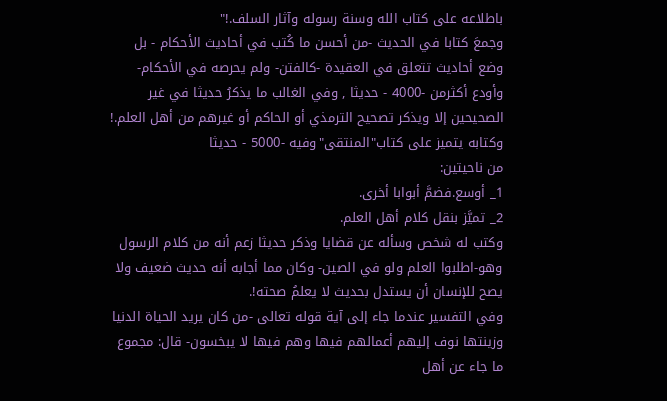باطلاعه على كتاب الله وسنة رسوله وآثار السلف.!"
وجمعَ كتابا في الحديث -من أحسن ما كُتب في أحاديث الأحكام - بل وضع أحاديث تتعلق في العقيدة -كالفتن- ولم يحرصه في الأحكام- وأودع أكثرمن -4000 - حديثا , وفي الغالب ما يذكرُ حديثا في غير الصحيحين إلا ويذكر تصحيح الترمذي أو الحاكم أو غيرهم من أهل العلم.!
وكتابه يتميز على كتاب"المنتقى"وفيه -5000 - حديثا
من ناحيتين:
1_ أوسع.فضمَّ أبوابا أخرى.
2_ تميَّز بنقل كلام أهل العلم.
وكتب له شخص وسأله عن قضايا وذكر حديثا زعم أنه من كلام الرسول وهو-اطلبوا العلم ولو في الصين- وكان مما أجابه أنه حديث ضعيف ولا يصح للإنسان أن يستدل بحديث لا يعلمُ صحته!.
وفي التفسير عندما جاء إلى آية قوله تعالى -من كان يريد الحياة الدنيا وزينتها نوف إليهم أعمالهم فيها وهم فيها لا يبخسون- قال: مجموع ما جاء عن أهل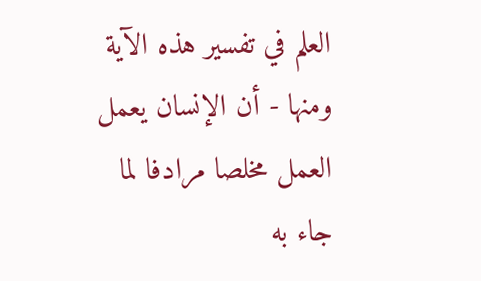العلم في تفسير هذه الآية ومنها - أن الإنسان يعمل العمل مخلصا مرادفا لما جاء به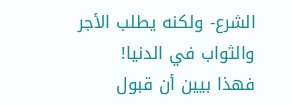الشرع- ولكنه يطلب الأجر والثواب في الدنيا!
فهذا بيين أن قبول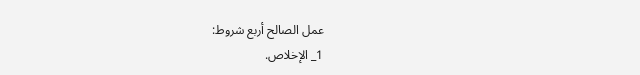عمل الصالح أربع شروط:
1_ الإخلاص.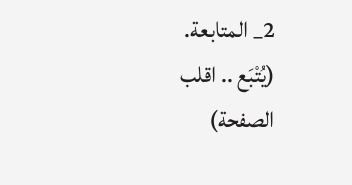2_ المتابعة.
(يُتْبَع .. اقلب الصفحة)